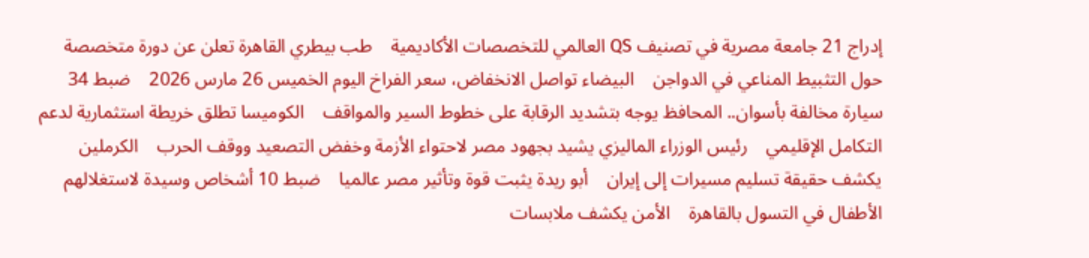إدراج 21 جامعة مصرية في تصنيف QS العالمي للتخصصات الأكاديمية    طب بيطري القاهرة تعلن عن دورة متخصصة حول التثبيط المناعي في الدواجن    البيضاء تواصل الانخفاض، سعر الفراخ اليوم الخميس 26 مارس 2026    ضبط 34 سيارة مخالفة بأسوان.. المحافظ يوجه بتشديد الرقابة على خطوط السير والمواقف    الكوميسا تطلق خريطة استثمارية لدعم التكامل الإقليمي    رئيس الوزراء الماليزي يشيد بجهود مصر لاحتواء الأزمة وخفض التصعيد ووقف الحرب    الكرملين يكشف حقيقة تسليم مسيرات إلى إيران    أبو ريدة يثبت قوة وتأثير مصر عالميا    ضبط 10 أشخاص وسيدة لاستغلالهم الأطفال في التسول بالقاهرة    الأمن يكشف ملابسات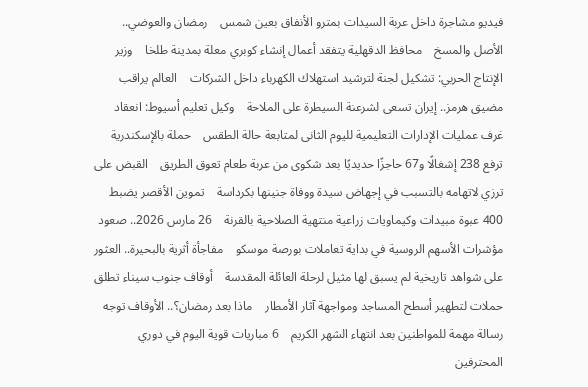فيديو مشاجرة داخل عربة السيدات بمترو الأنفاق بعين شمس    رمضان والعوضي.. الأصل والمسخ    محافظ الدقهلية يتفقد أعمال إنشاء كوبري معلة بمدينة طلخا    وزير الإنتاج الحربي: تشكيل لجنة لترشيد استهلاك الكهرباء داخل الشركات    العالم يراقب مضيق هرمز.. إيران تسعى لشرعنة السيطرة على الملاحة    وكيل تعليم أسيوط: انعقاد غرف عمليات الإدارات التعليمية لليوم الثانى لمتابعة حالة الطقس    حملة بالإسكندرية ترفع 238 إشغالًا و67 حاجزًا حديديًا بعد شكوى من عربة طعام تعوق الطريق    القبض على ترزي لاتهامه بالتسبب في إجهاض سيدة ووفاة جنينها بكرداسة    تموين الأقصر يضبط 400 عبوة مبيدات وكيماويات زراعية منتهية الصلاحية بالقرنة    26 مارس 2026.. صعود مؤشرات الأسهم الروسية في بداية تعاملات بورصة موسكو    مفاجأة أثرية بالبحيرة.. العثور على شواهد تاريخية لم يسبق لها مثيل لرحلة العائلة المقدسة    أوقاف جنوب سيناء تطلق حملات لتطهير أسطح المساجد ومواجهة آثار الأمطار    ماذا بعد رمضان؟.. الأوقاف توجه رسالة مهمة للمواطنين بعد انتهاء الشهر الكريم    6 مباريات قوية اليوم في دوري المحترفين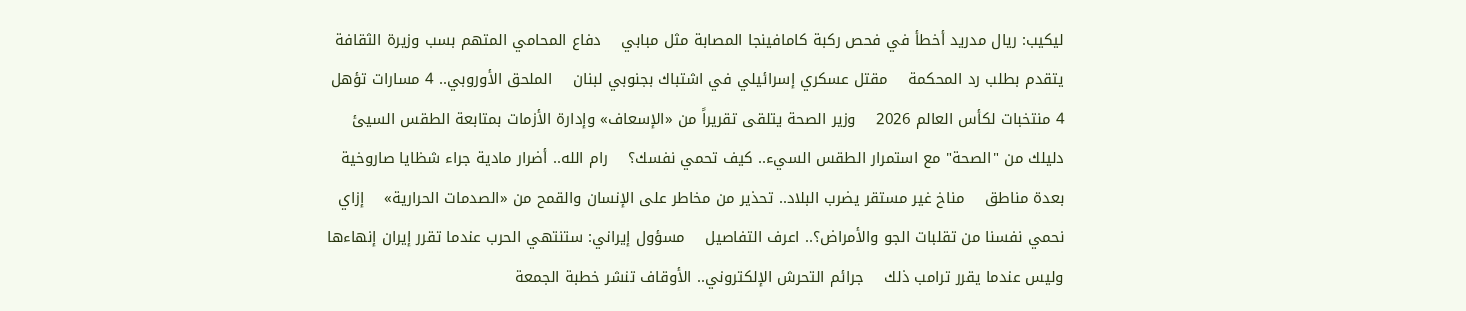ليكيب: ريال مدريد أخطأ في فحص ركبة كامافينجا المصابة مثل مبابي    دفاع المحامي المتهم بسب وزيرة الثقافة يتقدم بطلب رد المحكمة    مقتل عسكري إسرائيلي في اشتباك بجنوبي لبنان    الملحق الأوروبي.. 4 مسارات تؤهل 4 منتخبات لكأس العالم 2026    وزير الصحة يتلقى تقريراً من «الإسعاف» وإدارة الأزمات بمتابعة الطقس السيئ    دليلك من "الصحة" مع استمرار الطقس السيء.. كيف تحمي نفسك؟    رام الله.. أضرار مادية جراء شظايا صاروخية بعدة مناطق    مناخ غير مستقر يضرب البلاد.. تحذير من مخاطر على الإنسان والقمح من «الصدمات الحرارية»    إزاي نحمي نفسنا من تقلبات الجو والأمراض؟.. اعرف التفاصيل    مسؤول إيراني: ستنتهي الحرب عندما تقرر إيران إنهاءها وليس عندما يقرر ترامب ذلك    جرائم التحرش الإلكتروني.. الأوقاف تنشر خطبة الجمعة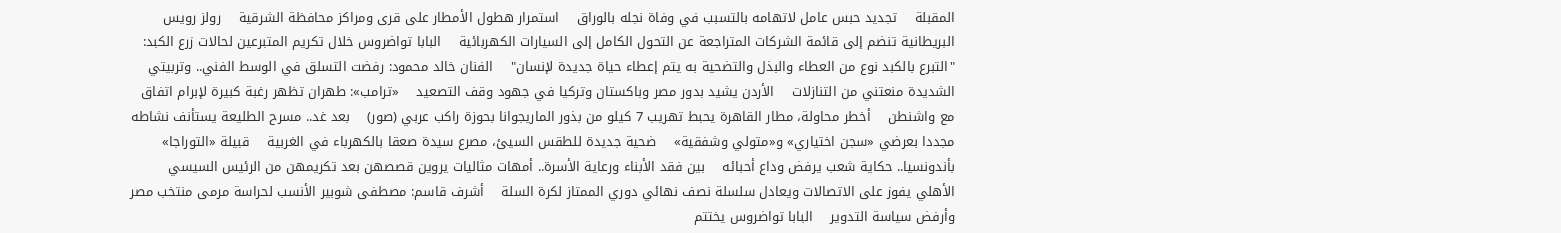المقبلة    تجديد حبس عامل لاتهامه بالتسبب في وفاة نجله بالوراق    استمرار هطول الأمطار على قرى ومراكز محافظة الشرقية    رولز رويس البريطانية تنضم إلى قائمة الشركات المتراجعة عن التحول الكامل إلى السيارات الكهربائية    البابا تواضروس خلال تكريم المتبرعين لحالات زرع الكبد: "التبرع بالكبد نوع من العطاء والبذل والتضحية به يتم إعطاء حياة جديدة لإنسان"    الفنان خالد محمود: رفضت التسلق في الوسط الفني.. وتربيتي الشديدة منعتني من التنازلات    الأردن يشيد بدور مصر وباكستان وتركيا في جهود وقف التصعيد    «ترامب»: طهران تظهر رغبة كبيرة لإبرام اتفاق مع واشنطن    أخطر محاولة، مطار القاهرة يحبط تهريب 7 كيلو من بذور الماريجوانا بحوزة راكب عربي (صور)    بعد غد.. مسرح الطليعة يستأنف نشاطه مجددا بعرضي «سجن اختياري» و«متولي وشفقية»    ضحية جديدة للطقس السيئ، مصرع سيدة صعقا بالكهرباء في الغربية    قبيلة «التوراجا» بأندونسيا.. حكاية شعب يرفض وداع أحبائه    بين فقد الأبناء ورعاية الأسرة.. أمهات مثاليات يروين قصصهن بعد تكريمهن من الرئيس السيسي    الأهلي يفوز على الاتصالات ويعادل سلسلة نصف نهائي دوري الممتاز لكرة السلة    أشرف قاسم: مصطفى شوبير الأنسب لحراسة مرمى منتخب مصر وأرفض سياسة التدوير    البابا تواضروس يختتم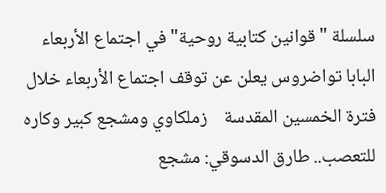سلسلة "قوانين كتابية روحية" في اجتماع الأربعاء    البابا تواضروس يعلن عن توقف اجتماع الأربعاء خلال فترة الخمسين المقدسة    زملكاوي ومشجع كبير وكاره للتعصب.. طارق الدسوقي: مشجع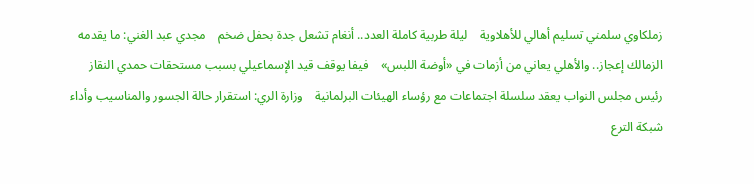زملكاوي سلمني تسليم أهالي للأهلاوية    ليلة طربية كاملة العدد.. أنغام تشعل جدة بحفل ضخم    مجدي عبد الغني: ما يقدمه الزمالك إعجاز.. والأهلي يعاني من أزمات في «أوضة اللبس»    فيفا يوقف قيد الإسماعيلي بسبب مستحقات حمدي النقاز    رئيس مجلس النواب يعقد سلسلة اجتماعات مع رؤساء الهيئات البرلمانية    وزارة الري: استقرار حالة الجسور والمناسيب وأداء شبكة الترع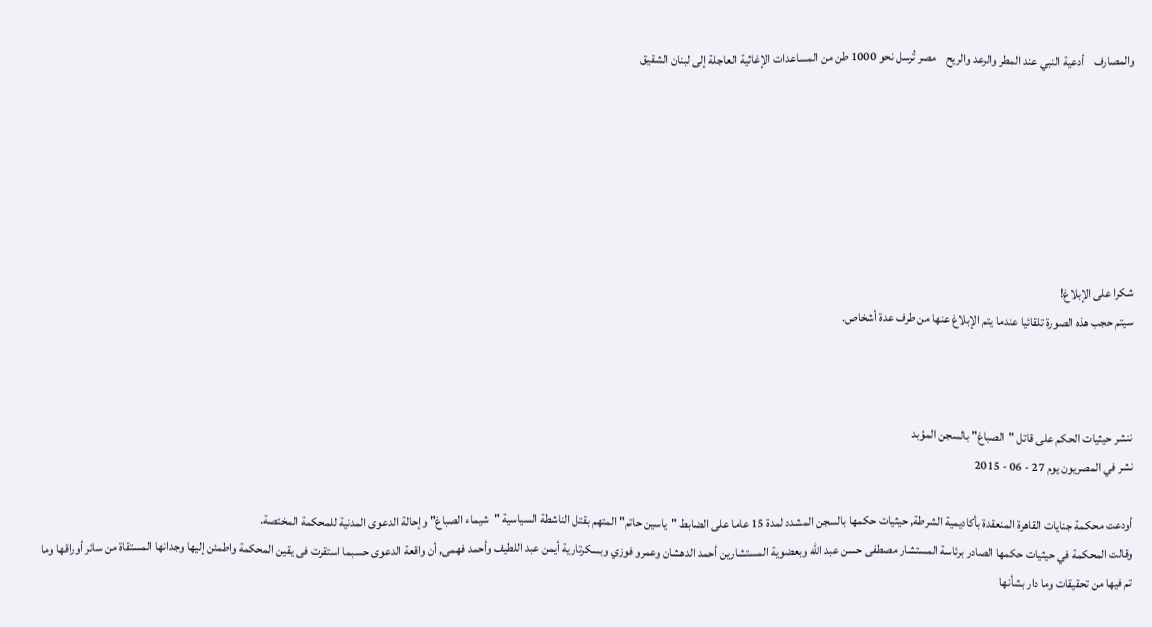والمصارف    أدعية النبي عند المطر والرعد والريح    مصر تُرسل نحو 1000 طن من المساعدات الإغاثية العاجلة إلى لبنان الشقيق







شكرا على الإبلاغ!
سيتم حجب هذه الصورة تلقائيا عندما يتم الإبلاغ عنها من طرف عدة أشخاص.



ننشر حيثيات الحكم على قاتل "الصباغ" بالسجن المؤبد
نشر في المصريون يوم 27 - 06 - 2015

أودعت محكمة جنايات القاهرة المنعقدة بأكاديمية الشرطة, حيثيات حكمها بالسجن المشدد لمدة 15 عاما على الضابط "ياسين حاتم" المتهم بقتل الناشطة السياسية "شيماء الصباغ" وإحالة الدعوى المدنية للمحكمة المختصة.
وقالت المحكمة في حيثيات حكمها الصادر برئاسة المستشار مصطفى حسن عبد الله وبعضوية المستشارين أحمد الدهشان وعمرو فوزي وبسكرتارية أيمن عبد اللطيف وأحمد فهمى, أن واقعة الدعوى حسبما استقرت فى يقين المحكمة واطمئن إليها وجدانها المستقاة من سائر أوراقها وما تم فيها من تحقيقات وما دار بشأنها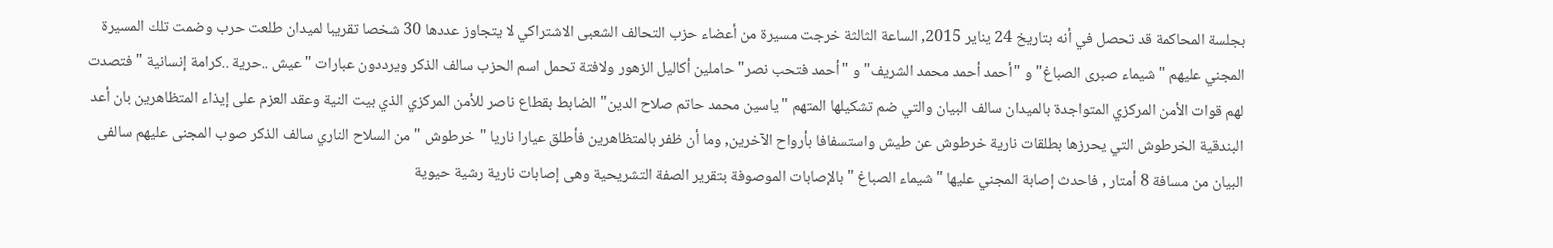بجلسة المحاكمة قد تحصل في أنه بتاريخ 24 يناير 2015, الساعة الثالثة خرجت مسيرة من أعضاء حزب التحالف الشعبى الاشتراكي لا يتجاوز عددها 30 شخصا تقريبا لميدان طلعت حرب وضمت تلك المسيرة المجني عليهم "شيماء صبرى الصباغ" و "أحمد أحمد محمد الشريف" و "أحمد فتحب نصر" حاملين أكاليل الزهور ولافتة تحمل اسم الحزب سالف الذكر ويرددون عبارات "عيش ..حرية ..كرامة إنسانية " فتصدت لهم قوات الأمن المركزي المتواجدة بالميدان سالف البيان والتي ضم تشكيلها المتهم "ياسين محمد حاتم صلاح الدين" الضابط بقطاع ناصر للأمن المركزي الذي بيت النية وعقد العزم على إيذاء المتظاهرين بان أعد البندقية الخرطوش التي يحرزها بطلقات نارية خرطوش عن طيش واستسفافا بأرواح الآخرين, وما أن ظفر بالمتظاهرين فأطلق عيارا ناريا "خرطوش " من السلاح الناري سالف الذكر صوب المجنى عليهم سالفى البيان من مسافة 8 أمتار , فاحدث إصابة المجني عليها "شيماء الصباغ " بالإصابات الموصوفة بتقرير الصفة التشريحية وهى إصابات نارية رشية حيوية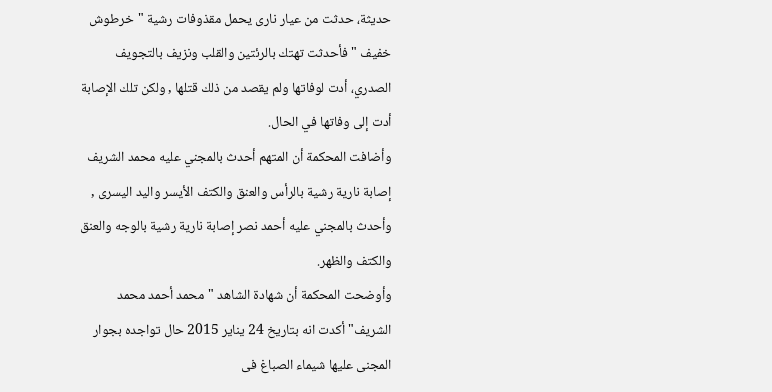حديثة، حدثت من عيار نارى يحمل مقذوفات رشية "خرطوش خفيف " فأحدثت تهتك بالرئتين والقلب ونزيف بالتجويف الصدري، أدت لوفاتها ولم يقصد من ذلك قتلها , ولكن تلك الإصابة أدت إلى وفاتها في الحال.
وأضافت المحكمة أن المتهم أحدث بالمجني عليه محمد الشريف إصابة نارية رشية بالرأس والعنق والكتف الأيسر واليد اليسرى , وأحدث بالمجني عليه أحمد نصر إصابة نارية رشية بالوجه والعنق والكتف والظهر.
وأوضحت المحكمة أن شهادة الشاهد "محمد أحمد محمد الشريف" أكدت انه بتاريخ 24 يناير 2015 حال تواجده بجوار المجنى عليها شيماء الصباغ فى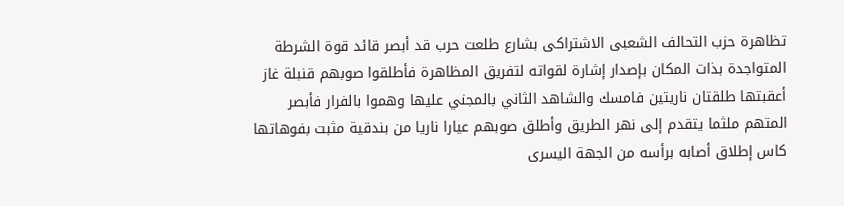تظاهرة حزب التحالف الشعبى الاشتراكى بشارع طلعت حرب قد أبصر قائد قوة الشرطة المتواجدة بذات المكان بإصدار إشارة لقواته لتفريق المظاهرة فأطلقوا صوبهم قنبلة غاز أعقبتها طلقتان ناريتين فامسك والشاهد الثاني بالمجني عليها وهموا بالفرار فأبصر المتهم ملثما يتقدم إلى نهر الطريق وأطلق صوبهم عيارا ناريا من بندقية مثبت بفوهاتها كاس إطلاق أصابه برأسه من الجهة اليسرى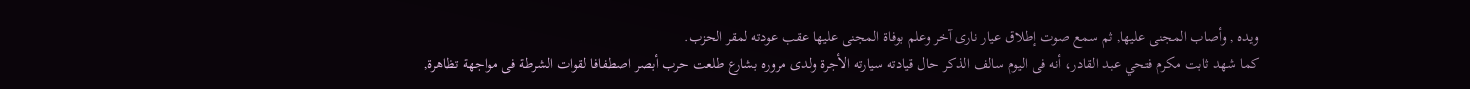ويده , وأصاب المجنى عليها, ثم سمع صوت إطلاق عيار نارى آخر وعلم بوفاة المجنى عليها عقب عودته لمقر الحزب.
كما شهد ثابت مكرم فتحي عبد القادر، أنه فى اليوم سالف الذكر حال قيادته سيارته الأجرة ولدى مروره بشارع طلعت حرب أبصر اصطفافا لقوات الشرطة فى مواجهة تظاهرة,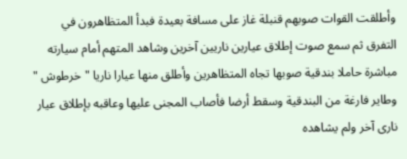وأطلقت القوات صوبهم قنبلة غاز على مسافة بعيدة فبدأ المتظاهرون في التفرق ثم سمع صوت إطلاق عيارين ناريين آخرين وشاهد المتهم أمام سيارته مباشرة حاملا بندقية صوبها تجاه المتظاهرين وأطلق منها عيارا ناريا "خرطوش " وطاير فارغة من البندقية وسقط أرضا فأصاب المجنى عليها وعاقبه بإطلاق عيار نارى آخر ولم يشاهده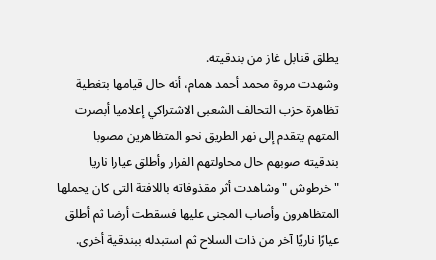يطلق قنابل غاز من بندقيته.
وشهدت مروة محمد أحمد همام، أنه حال قيامها بتغطية تظاهرة حزب التحالف الشعبى الاشتراكي إعلاميا أبصرت المتهم يتقدم إلى نهر الطريق نحو المتظاهرين مصوبا بندقيته صوبهم حال محاولتهم الفرار وأطلق عيارا ناريا "خرطوش " وشاهدت أثر مقذوفاته باللافتة التى كان يحملها المتظاهرون وأصاب المجنى عليها فسقطت أرضا ثم أطلق عيارًا ناريًا آخر من ذات السلاح ثم استبدله ببندقية أخرى.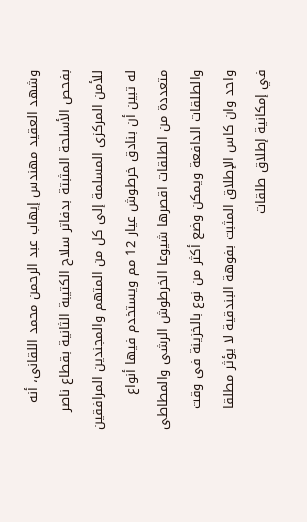وشهد العقيد مهندس إيهاب عبد الرحمن محمد اللقانى، أنه بفحص الأسلحة المثبتة بدفاتر سلاح الكتيبة الثانية بقطاع ناصر للأمن المركزى المسلمة إلى كل من المتهم والمجندين المرافقين له تبين أن بنادق خرطوش عيار 12 مم ويستخدم فيها أنواع متعددة من الطلقات اقصرها شيوعا الخرطوش الرشى والمطاطى والطلقات الدافعة ويمكن وضع أكثر من نوع بالخزينة فى وقت واحد وان كاس الإطلاق المثبت بفوهة البندقية لا يؤثر مطلقا في إمكانية إطلاق طلقات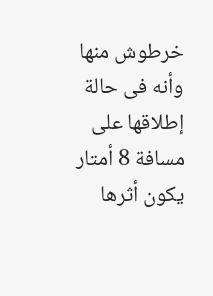خرطوش منها وأنه فى حالة إطلاقها على مسافة 8 أمتار يكون أثرها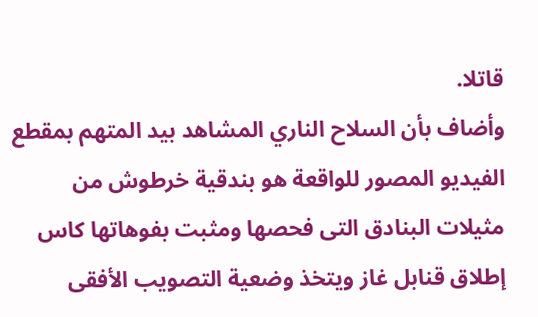قاتلا.
وأضاف بأن السلاح الناري المشاهد بيد المتهم بمقطع الفيديو المصور للواقعة هو بندقية خرطوش من مثيلات البنادق التى فحصها ومثبت بفوهاتها كاس إطلاق قنابل غاز ويتخذ وضعية التصويب الأفقى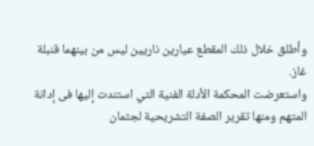وأطلق خلال ذلك المقطع عيارين ناريين ليس من بينهما قنبلة غاز.
واستعرضت المحكمة الأدلة الفنية التي استندت إليها فى إدانة المتهم ومنها تقرير الصفة التشريحية لجثمان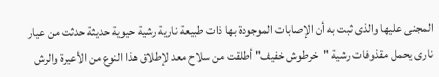المجنى عليها والذى ثبت به أن الإصابات الموجودة بها ذات طبيعة نارية رشية حيوية حديثة حدثت من عيار نارى يحمل مقذوفات رشية "خرطوش خفيف" أطلقت من سلاح معد لإطلاق هذا النوع من الأعيرة والرش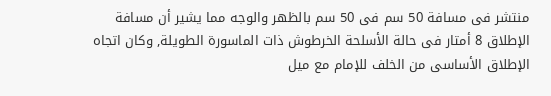منتشر فى مسافة 50 سم فى 50 سم بالظهر والوجه مما يشير أن مسافة الإطلاق 8 أمتار فى حالة الأسلحة الخرطوش ذات الماسورة الطويلة, وكان اتجاه الإطلاق الأساسى من الخلف للإمام مع ميل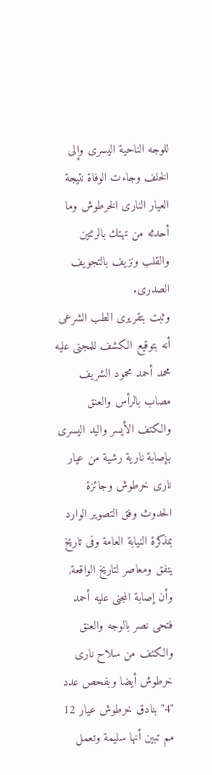للوجه الناحية اليسرى وإلى الخلف وجاءت الوفاة نتيجة العيار النارى الخرطوش وما أحدثه من تهتك بالرئتين والقلب ونزيف بالتجويف الصدرى.
وثبت بتقريرى الطب الشرعى أنه بتوقيع الكشف للمجنى عليه محمد أحمد محمود الشريف مصاب بالرأس والعنق والكتف الأيسر واليد اليسرى بإصابة نارية رشية من عيار نارى خرطوش وجائزة الحدوث وفق التصوير الوارد بمذكرة النيابة العامة وفى تاريخ يتفق ومعاصر لتاريخ الواقعة, وأن إصابة المجنى عليه أحمد فتحى نصر بالوجه والعنق والكتف من سلاح نارى خرطوش أيضا وبفحص عدد "4" بنادق خرطوش عيار 12 مم تبين أنها سليمة وتعمل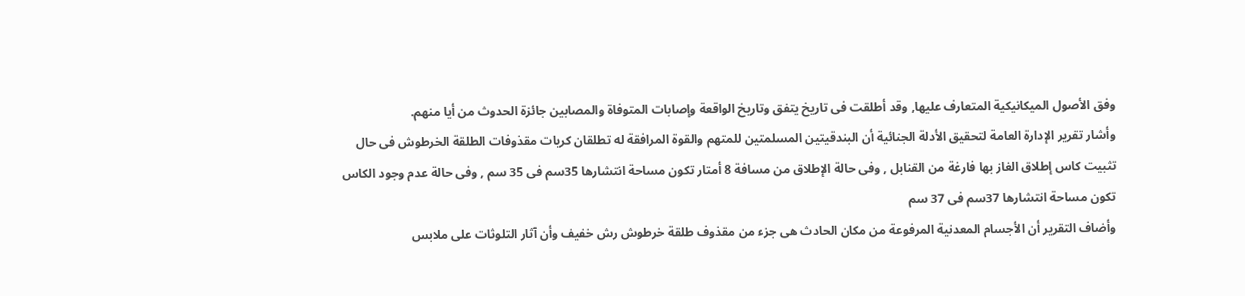وفق الأصول الميكانيكية المتعارف عليها, وقد أطلقت فى تاريخ يتفق وتاريخ الواقعة وإصابات المتوفاة والمصابين جائزة الحدوث من أيا منهم.
وأشار تقرير الإدارة العامة لتحقيق الأدلة الجنائية أن البندقيتين المسلمتين للمتهم والقوة المرافقة له تطلقان كريات مقذوفات الطلقة الخرطوش فى حال تثبيت كاس إطلاق الغاز بها فارغة من القنابل , وفى حالة الإطلاق من مسافة 8 أمتار تكون مساحة انتشارها 35سم فى 35 سم , وفى حالة عدم وجود الكاس تكون مساحة انتشارها 37سم فى 37 سم
وأضاف التقرير أن الأجسام المعدنية المرفوعة من مكان الحادث هى جزء من مقذوف طلقة خرطوش رش خفيف وأن آثار التلوثات على ملابس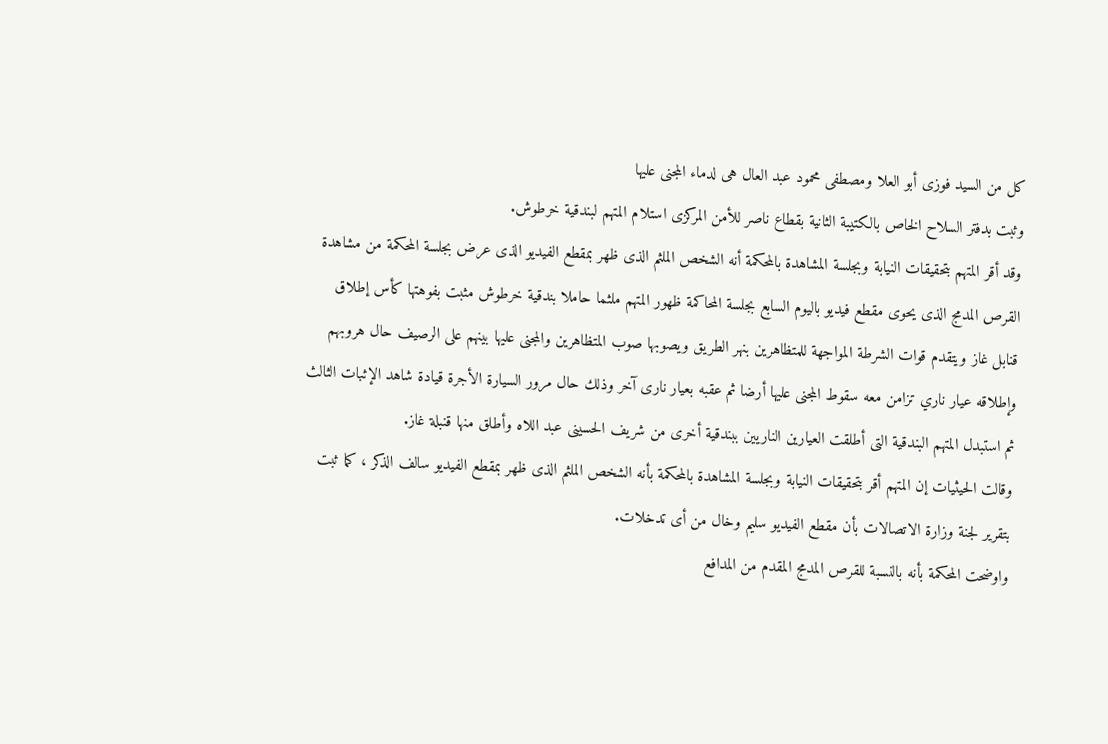كل من السيد فوزى أبو العلا ومصطفى محمود عبد العال هى لدماء المجنى عليها
وثبت بدفتر السلاح الخاص بالكتيبة الثانية بقطاع ناصر للأمن المركزى استلام المتهم لبندقية خرطوش.
وقد أقر المتهم بتحقيقات النيابة وبجلسة المشاهدة بالمحكمة أنه الشخص الملثم الذى ظهر بمقطع الفيديو الذى عرض بجلسة المحكمة من مشاهدة القرص المدمج الذى يحوى مقطع فيديو باليوم السابع بجلسة المحاكمة ظهور المتهم ملثما حاملا بندقية خرطوش مثبت بفوهتها كأس إطلاق قنابل غاز ويتقدم قوات الشرطة المواجهة للمتظاهرين بنهر الطريق ويصوبها صوب المتظاهرين والمجنى عليها بينهم على الرصيف حال هروبهم وإطلاقه عيار ناري تزامن معه سقوط المجنى عليها أرضا ثم عقبه بعيار نارى آخر وذلك حال مرور السيارة الأجرة قيادة شاهد الإثبات الثالث ثم استبدل المتهم البندقية التى أطلقت العيارين الناريين ببندقية أخرى من شريف الحسينى عبد اللاه وأطلق منها قنبلة غاز.
وقالت الحيثيات إن المتهم أقر بتحقيقات النيابة وبجلسة المشاهدة بالمحكمة بأنه الشخص الملثم الذى ظهر بمقطع الفيديو سالف الذكر ، كما ثبت بتقرير لجنة وزارة الاتصالات بأن مقطع الفيديو سليم وخال من أى تدخلات.
واوضحت المحكمة بأنه بالنسبة للقرص المدمج المقدم من المدافع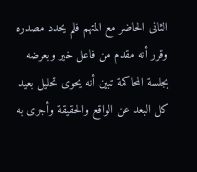الثانى الحاضر مع المتهم فلم يحدد مصدره وقرر أنه مقدم من فاعل خير وبعرضه بجلسة المحاكمة تبين أنه يحوى تحليل بعيد كل البعد عن الواقع والحقيقة وأجرى به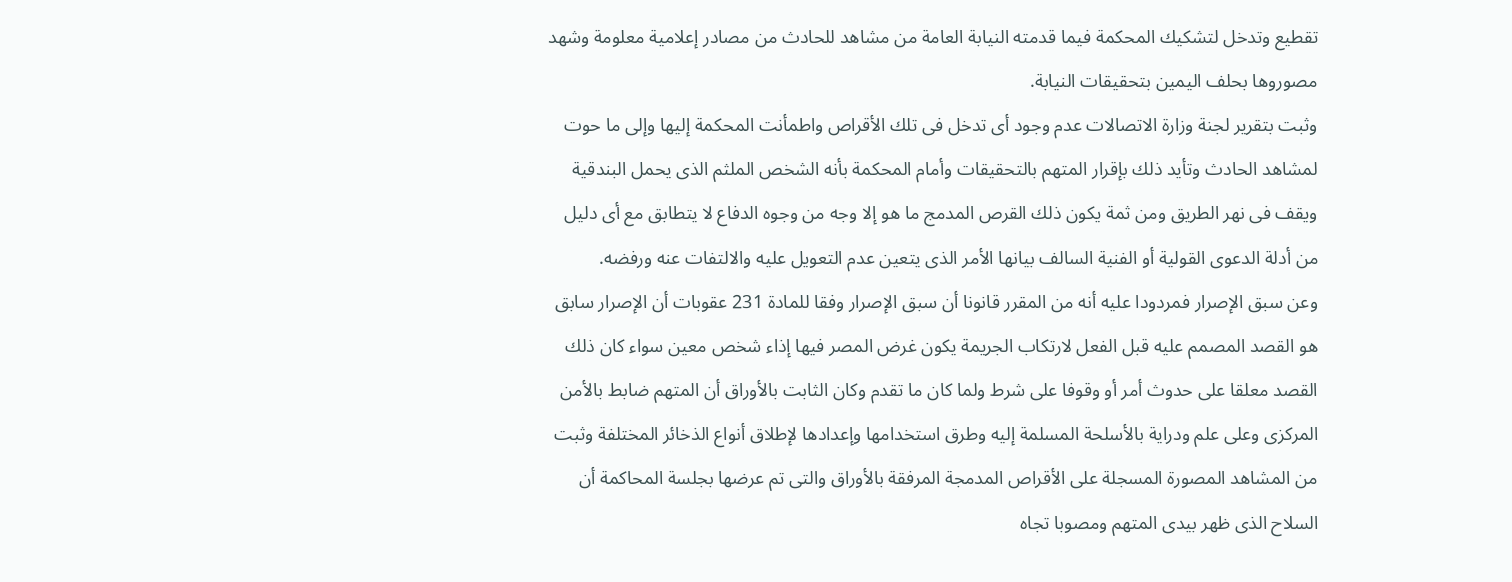تقطيع وتدخل لتشكيك المحكمة فيما قدمته النيابة العامة من مشاهد للحادث من مصادر إعلامية معلومة وشهد مصوروها بحلف اليمين بتحقيقات النيابة.
وثبت بتقرير لجنة وزارة الاتصالات عدم وجود أى تدخل فى تلك الأقراص واطمأنت المحكمة إليها وإلى ما حوت لمشاهد الحادث وتأيد ذلك بإقرار المتهم بالتحقيقات وأمام المحكمة بأنه الشخص الملثم الذى يحمل البندقية ويقف فى نهر الطريق ومن ثمة يكون ذلك القرص المدمج ما هو إلا وجه من وجوه الدفاع لا يتطابق مع أى دليل من أدلة الدعوى القولية أو الفنية السالف بيانها الأمر الذى يتعين عدم التعويل عليه والالتفات عنه ورفضه.
وعن سبق الإصرار فمردودا عليه أنه من المقرر قانونا أن سبق الإصرار وفقا للمادة 231 عقوبات أن الإصرار سابق هو القصد المصمم عليه قبل الفعل لارتكاب الجريمة يكون غرض المصر فيها إذاء شخص معين سواء كان ذلك القصد معلقا على حدوث أمر أو وقوفا على شرط ولما كان ما تقدم وكان الثابت بالأوراق أن المتهم ضابط بالأمن المركزى وعلى علم ودراية بالأسلحة المسلمة إليه وطرق استخدامها وإعدادها لإطلاق أنواع الذخائر المختلفة وثبت من المشاهد المصورة المسجلة على الأقراص المدمجة المرفقة بالأوراق والتى تم عرضها بجلسة المحاكمة أن السلاح الذى ظهر بيدى المتهم ومصوبا تجاه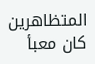المتظاهرين كان معبأ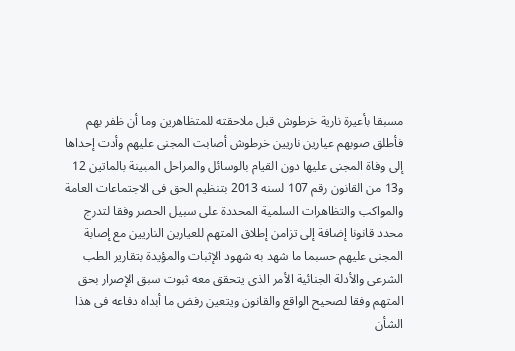مسبقا بأعيرة نارية خرطوش قبل ملاحقته للمتظاهرين وما أن ظفر بهم فأطلق صوبهم عيارين ناريين خرطوش أصابت المجنى عليهم وأدت إحداها إلى وفاة المجنى عليها دون القيام بالوسائل والمراحل المبينة بالماتين 12 و13 من القانون رقم 107 لسنه 2013 بتنظيم الحق فى الاجتماعات العامة والمواكب والتظاهرات السلمية المحددة على سبيل الحصر وفقا لتدرج محدد قانونا إضافة إلى تزامن إطلاق المتهم للعيارين الناريين مع إصابة المجنى عليهم حسبما ما شهد به شهود الإثبات والمؤيدة بتقارير الطب الشرعى والأدلة الجنائية الأمر الذى يتحقق معه ثبوت سبق الإصرار بحق المتهم وفقا لصحيح الواقع والقانون ويتعين رفض ما أبداه دفاعه فى هذا الشأن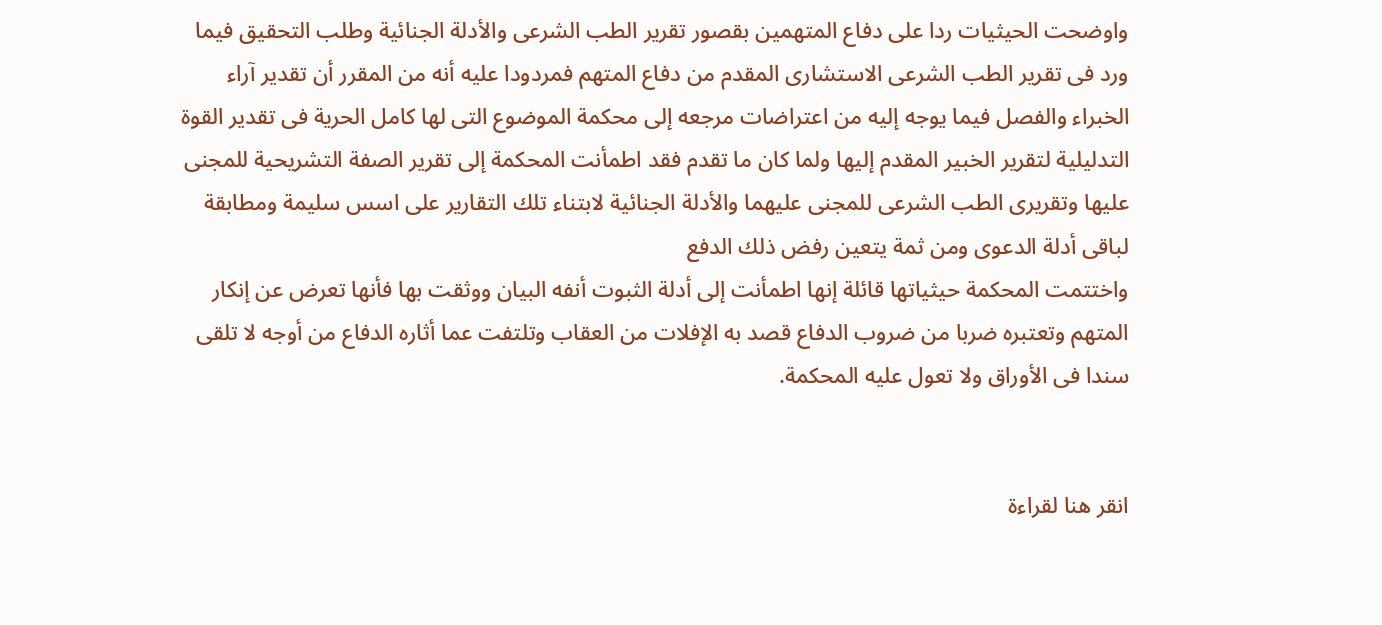واوضحت الحيثيات ردا على دفاع المتهمين بقصور تقرير الطب الشرعى والأدلة الجنائية وطلب التحقيق فيما ورد فى تقرير الطب الشرعى الاستشارى المقدم من دفاع المتهم فمردودا عليه أنه من المقرر أن تقدير آراء الخبراء والفصل فيما يوجه إليه من اعتراضات مرجعه إلى محكمة الموضوع التى لها كامل الحرية فى تقدير القوة التدليلية لتقرير الخبير المقدم إليها ولما كان ما تقدم فقد اطمأنت المحكمة إلى تقرير الصفة التشريحية للمجنى عليها وتقريرى الطب الشرعى للمجنى عليهما والأدلة الجنائية لابتناء تلك التقارير على اسس سليمة ومطابقة لباقى أدلة الدعوى ومن ثمة يتعين رفض ذلك الدفع
واختتمت المحكمة حيثياتها قائلة إنها اطمأنت إلى أدلة الثبوت أنفه البيان ووثقت بها فأنها تعرض عن إنكار المتهم وتعتبره ضربا من ضروب الدفاع قصد به الإفلات من العقاب وتلتفت عما أثاره الدفاع من أوجه لا تلقى سندا فى الأوراق ولا تعول عليه المحكمة.


انقر هنا لقراءة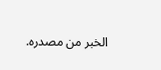الخبر من مصدره.